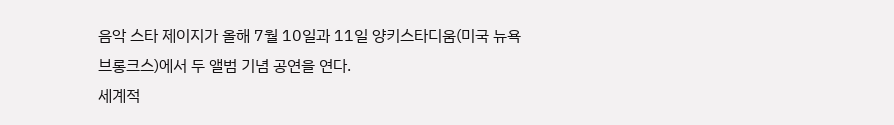음악 스타 제이지가 올해 7월 10일과 11일 양키스타디움(미국 뉴욕 브롱크스)에서 두 앨범 기념 공연을 연다.
세계적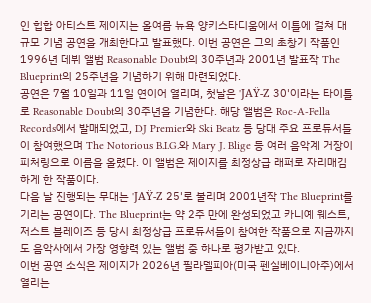인 힙합 아티스트 제이지는 올여름 뉴욕 양키스타디움에서 이틀에 걸쳐 대규모 기념 공연을 개최한다고 발표했다. 이번 공연은 그의 초창기 작품인 1996년 데뷔 앨범 Reasonable Doubt의 30주년과 2001년 발표작 The Blueprint의 25주년을 기념하기 위해 마련되었다.
공연은 7월 10일과 11일 연이어 열리며, 첫날은 'JAŸ-Z 30'이라는 타이틀로 Reasonable Doubt의 30주년을 기념한다. 해당 앨범은 Roc-A-Fella Records에서 발매되었고, DJ Premier와 Ski Beatz 등 당대 주요 프로듀서들이 참여했으며 The Notorious B.I.G.와 Mary J. Blige 등 여러 음악계 거장이 피처링으로 이름을 올렸다. 이 앨범은 제이지를 최정상급 래퍼로 자리매김하게 한 작품이다.
다음 날 진행되는 무대는 'JAŸ-Z 25'로 불리며 2001년작 The Blueprint를 기리는 공연이다. The Blueprint는 약 2주 만에 완성되었고 카니예 웨스트, 저스트 블레이즈 등 당시 최정상급 프로듀서들이 참여한 작품으로 지금까지도 음악사에서 가장 영향력 있는 앨범 중 하나로 평가받고 있다.
이번 공연 소식은 제이지가 2026년 필라델피아(미국 펜실베이니아주)에서 열리는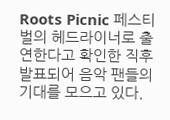Roots Picnic 페스티벌의 헤드라이너로 출연한다고 확인한 직후 발표되어 음악 팬들의 기대를 모으고 있다.